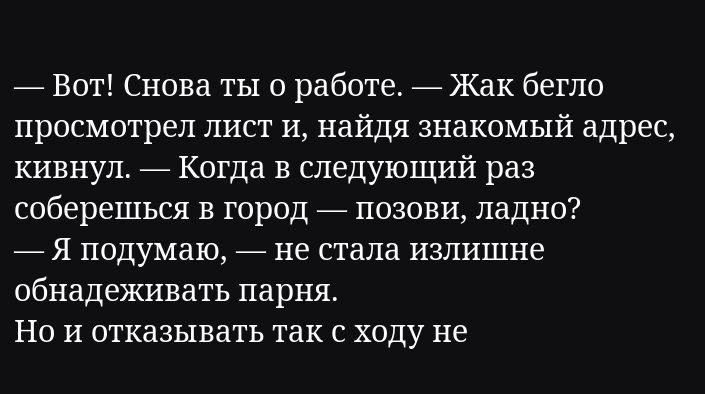— Вот! Снова ты о работе. — Жак бегло просмотрел лист и, найдя знакомый адрес, кивнул. — Когда в следующий раз соберешься в город — позови, ладно?
— Я подумаю, — не стала излишне обнадеживать парня.
Но и отказывать так с ходу не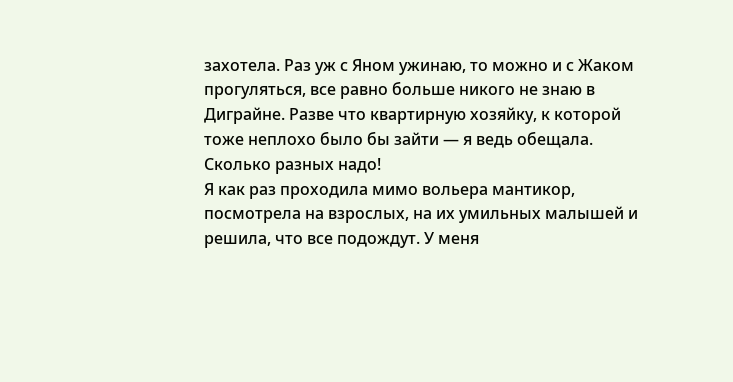захотела. Раз уж с Яном ужинаю, то можно и с Жаком прогуляться, все равно больше никого не знаю в Диграйне. Разве что квартирную хозяйку, к которой тоже неплохо было бы зайти — я ведь обещала.
Сколько разных надо!
Я как раз проходила мимо вольера мантикор, посмотрела на взрослых, на их умильных малышей и решила, что все подождут. У меня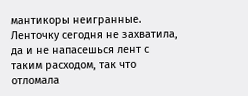мантикоры неигранные.
Ленточку сегодня не захватила, да и не напасешься лент с таким расходом, так что отломала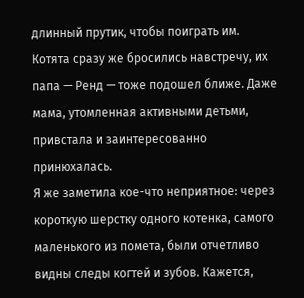длинный прутик, чтобы поиграть им. Котята сразу же бросились навстречу, их папа — Ренд — тоже подошел ближе. Даже мама, утомленная активными детьми, привстала и заинтересованно принюхалась.
Я же заметила кое-что неприятное: через короткую шерстку одного котенка, самого маленького из помета, были отчетливо видны следы когтей и зубов. Кажется,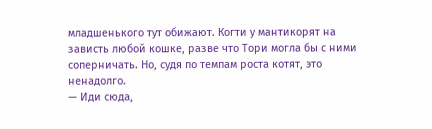младшенького тут обижают. Когти у мантикорят на зависть любой кошке, разве что Тори могла бы с ними соперничать. Но, судя по темпам роста котят, это ненадолго.
— Иди сюда,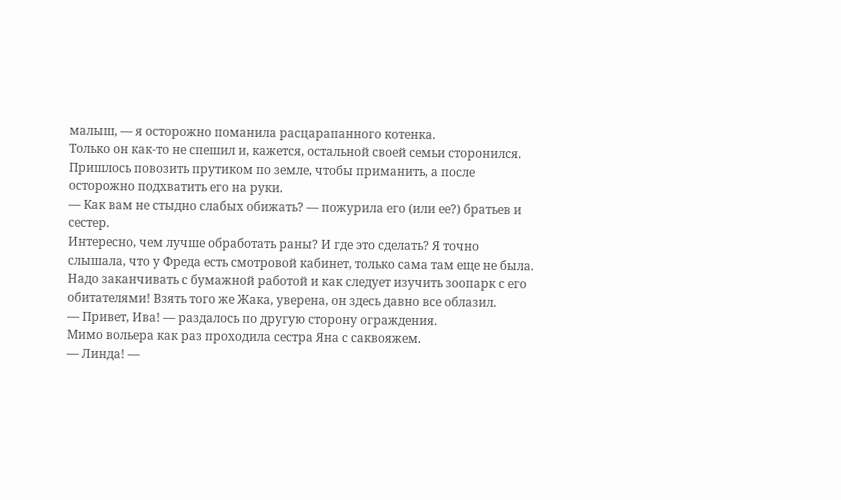малыш, — я осторожно поманила расцарапанного котенка.
Только он как-то не спешил и, кажется, остальной своей семьи сторонился. Пришлось повозить прутиком по земле, чтобы приманить, а после осторожно подхватить его на руки.
— Как вам не стыдно слабых обижать? — пожурила его (или ее?) братьев и сестер.
Интересно, чем лучше обработать раны? И где это сделать? Я точно слышала, что у Фреда есть смотровой кабинет, только сама там еще не была.
Надо заканчивать с бумажной работой и как следует изучить зоопарк с его обитателями! Взять того же Жака, уверена, он здесь давно все облазил.
— Привет, Ива! — раздалось по другую сторону ограждения.
Мимо вольера как раз проходила сестра Яна с саквояжем.
— Линда! —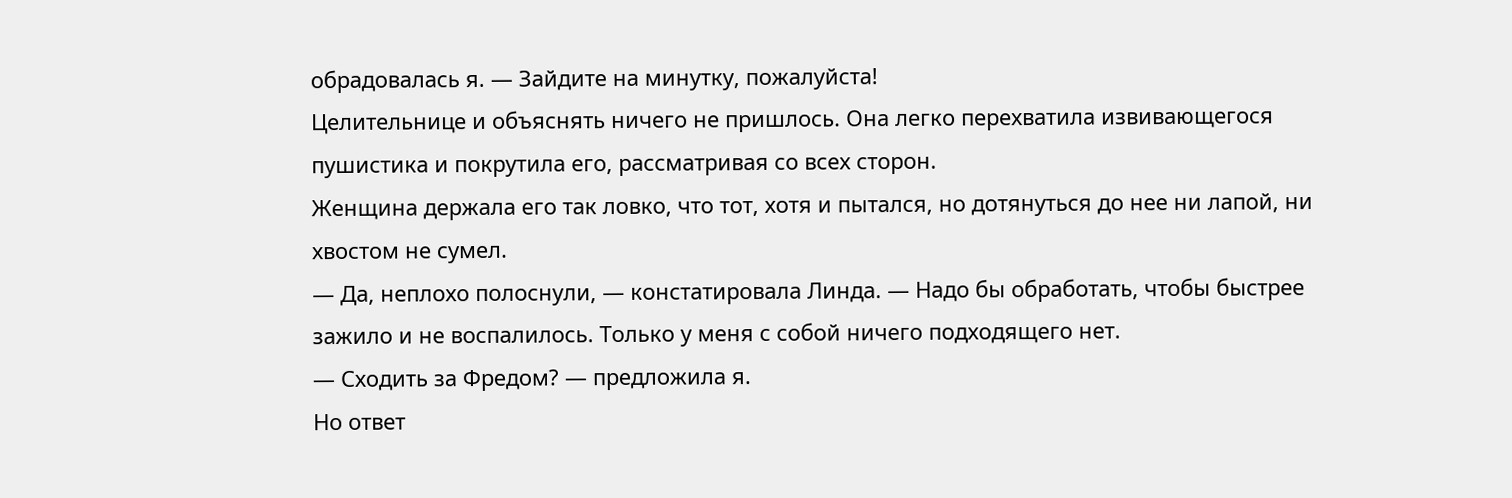обрадовалась я. — Зайдите на минутку, пожалуйста!
Целительнице и объяснять ничего не пришлось. Она легко перехватила извивающегося пушистика и покрутила его, рассматривая со всех сторон.
Женщина держала его так ловко, что тот, хотя и пытался, но дотянуться до нее ни лапой, ни хвостом не сумел.
— Да, неплохо полоснули, — констатировала Линда. — Надо бы обработать, чтобы быстрее зажило и не воспалилось. Только у меня с собой ничего подходящего нет.
— Сходить за Фредом? — предложила я.
Но ответ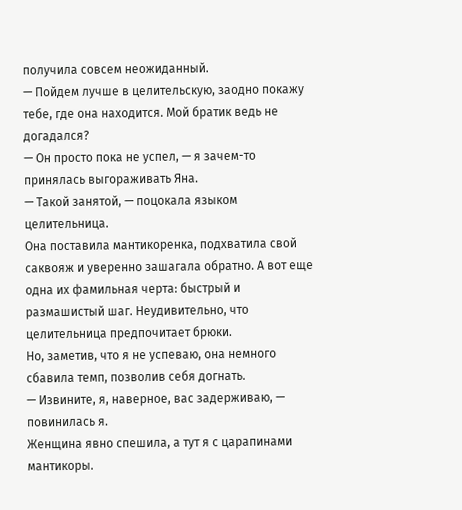получила совсем неожиданный.
— Пойдем лучше в целительскую, заодно покажу тебе, где она находится. Мой братик ведь не догадался?
— Он просто пока не успел, — я зачем-то принялась выгораживать Яна.
— Такой занятой, — поцокала языком целительница.
Она поставила мантикоренка, подхватила свой саквояж и уверенно зашагала обратно. А вот еще одна их фамильная черта: быстрый и размашистый шаг. Неудивительно, что целительница предпочитает брюки.
Но, заметив, что я не успеваю, она немного сбавила темп, позволив себя догнать.
— Извините, я, наверное, вас задерживаю, — повинилась я.
Женщина явно спешила, а тут я с царапинами мантикоры.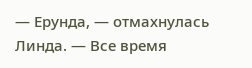— Ерунда, — отмахнулась Линда. — Все время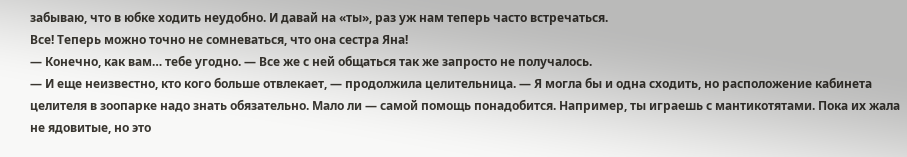забываю, что в юбке ходить неудобно. И давай на «ты», раз уж нам теперь часто встречаться.
Все! Теперь можно точно не сомневаться, что она сестра Яна!
— Конечно, как вам… тебе угодно. — Все же с ней общаться так же запросто не получалось.
— И еще неизвестно, кто кого больше отвлекает, — продолжила целительница. — Я могла бы и одна сходить, но расположение кабинета целителя в зоопарке надо знать обязательно. Мало ли — самой помощь понадобится. Например, ты играешь с мантикотятами. Пока их жала не ядовитые, но это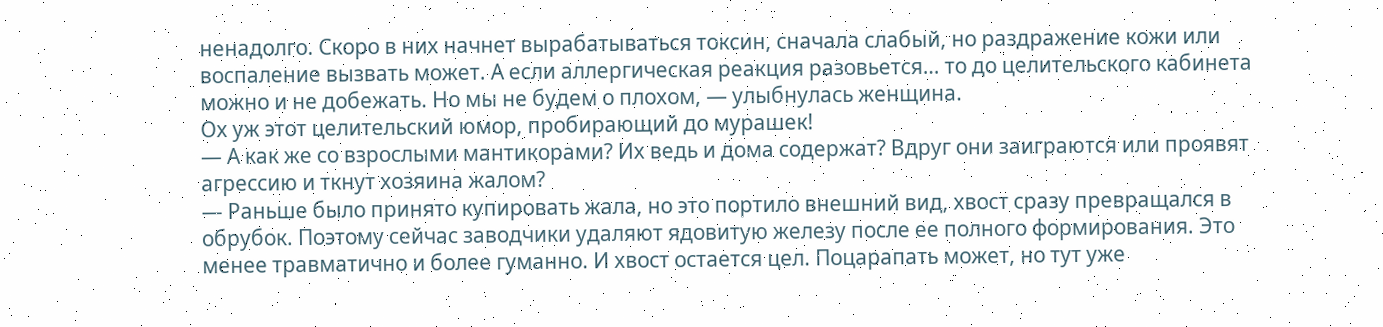ненадолго. Скоро в них начнет вырабатываться токсин, сначала слабый, но раздражение кожи или воспаление вызвать может. А если аллергическая реакция разовьется… то до целительского кабинета можно и не добежать. Но мы не будем о плохом, — улыбнулась женщина.
Ох уж этот целительский юмор, пробирающий до мурашек!
— А как же со взрослыми мантикорами? Их ведь и дома содержат? Вдруг они заиграются или проявят агрессию и ткнут хозяина жалом?
— Раньше было принято купировать жала, но это портило внешний вид, хвост сразу превращался в обрубок. Поэтому сейчас заводчики удаляют ядовитую железу после ее полного формирования. Это менее травматично и более гуманно. И хвост остается цел. Поцарапать может, но тут уже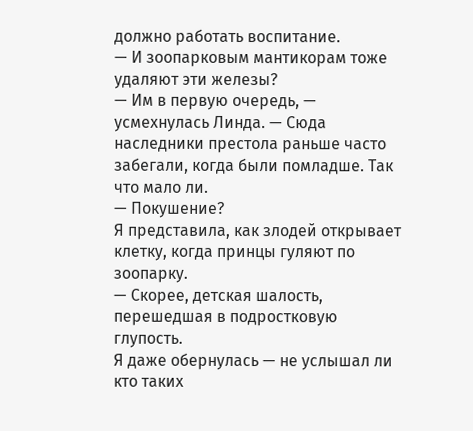должно работать воспитание.
— И зоопарковым мантикорам тоже удаляют эти железы?
— Им в первую очередь, — усмехнулась Линда. — Сюда наследники престола раньше часто забегали, когда были помладше. Так что мало ли.
— Покушение?
Я представила, как злодей открывает клетку, когда принцы гуляют по зоопарку.
— Скорее, детская шалость, перешедшая в подростковую глупость.
Я даже обернулась — не услышал ли кто таких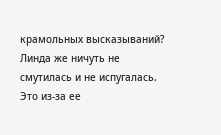крамольных высказываний? Линда же ничуть не смутилась и не испугалась.
Это из-за ее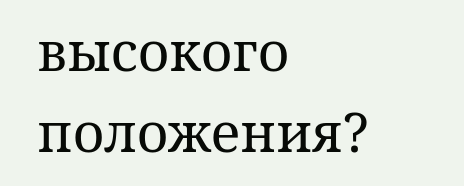высокого положения?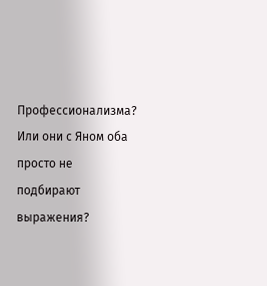Профессионализма? Или они с Яном оба просто не подбирают выражения?